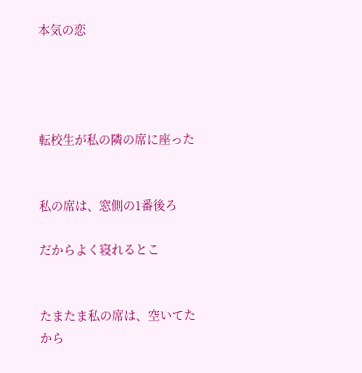本気の恋




転校生が私の隣の席に座った


私の席は、窓側の1番後ろ

だからよく寝れるとこ


たまたま私の席は、空いてたから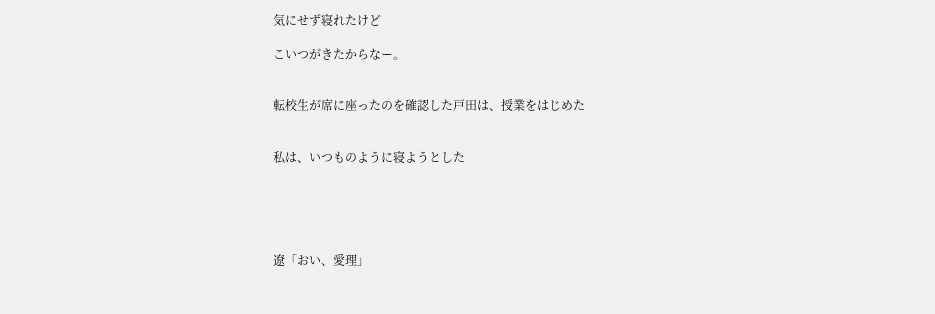気にせず寝れたけど

こいつがきたからなー。


転校生が席に座ったのを確認した戸田は、授業をはじめた


私は、いつものように寝ようとした





遼「おい、愛理」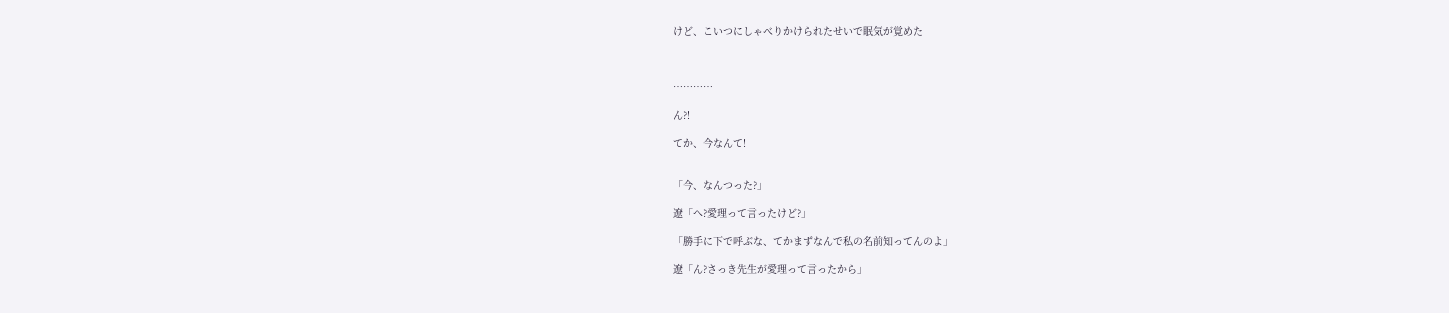けど、こいつにしゃべりかけられたせいで眠気が覚めた



…………

ん?!

てか、今なんて!


「今、なんつった?」

遼「へ?愛理って言ったけど?」

「勝手に下で呼ぶな、てかまずなんで私の名前知ってんのよ」

遼「ん?さっき先生が愛理って言ったから」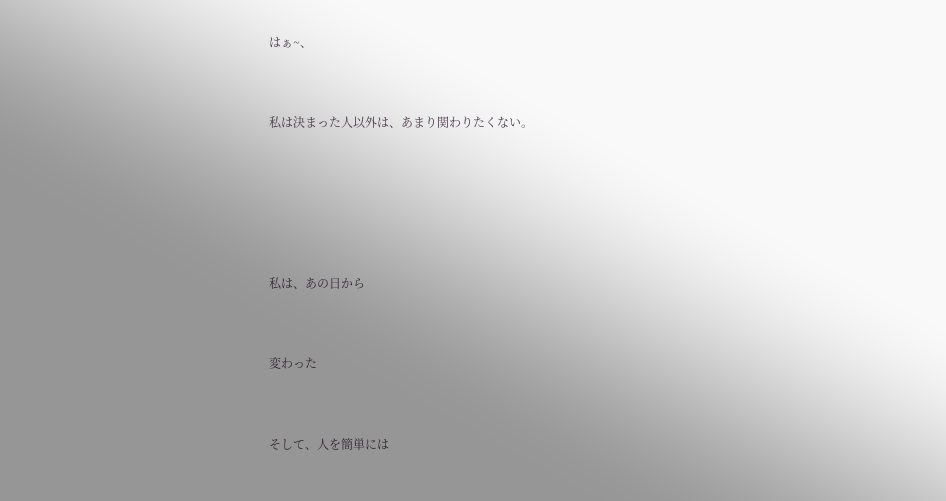はぁ~、


私は決まった人以外は、あまり関わりたくない。





私は、あの日から


変わった


そして、人を簡単には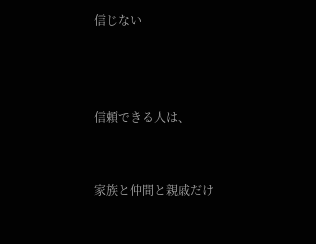信じない



信頼できる人は、


家族と仲間と親戚だけ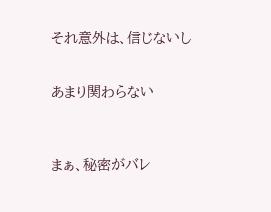それ意外は、信じないし


あまり関わらない



まぁ、秘密がバレ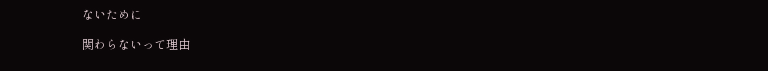ないために

関わらないって理由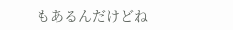もあるんだけどね